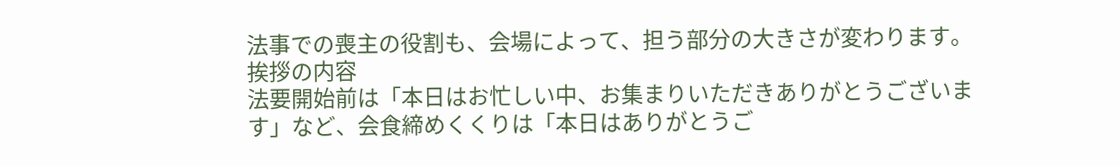法事での喪主の役割も、会場によって、担う部分の大きさが変わります。
挨拶の内容
法要開始前は「本日はお忙しい中、お集まりいただきありがとうございます」など、会食締めくくりは「本日はありがとうご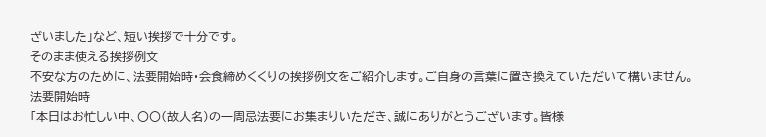ざいました」など、短い挨拶で十分です。
そのまま使える挨拶例文
不安な方のために、法要開始時・会食締めくくりの挨拶例文をご紹介します。ご自身の言葉に置き換えていただいて構いません。
法要開始時
「本日はお忙しい中、〇〇(故人名)の一周忌法要にお集まりいただき、誠にありがとうございます。皆様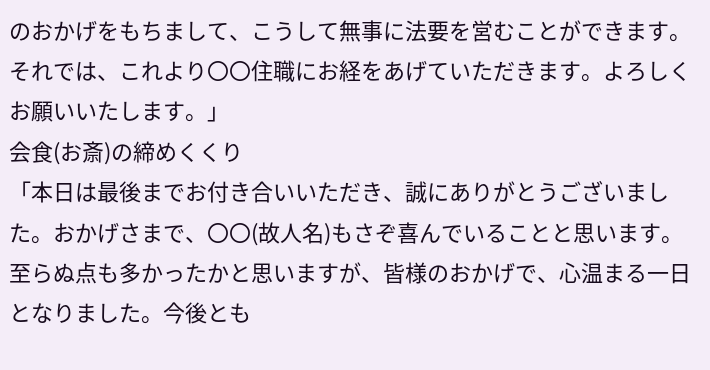のおかげをもちまして、こうして無事に法要を営むことができます。それでは、これより〇〇住職にお経をあげていただきます。よろしくお願いいたします。」
会食(お斎)の締めくくり
「本日は最後までお付き合いいただき、誠にありがとうございました。おかげさまで、〇〇(故人名)もさぞ喜んでいることと思います。至らぬ点も多かったかと思いますが、皆様のおかげで、心温まる一日となりました。今後とも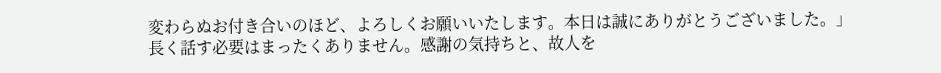変わらぬお付き合いのほど、よろしくお願いいたします。本日は誠にありがとうございました。」
長く話す必要はまったくありません。感謝の気持ちと、故人を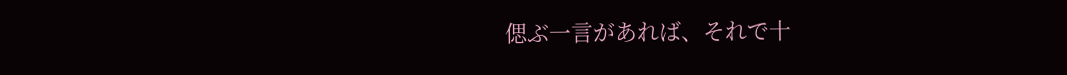偲ぶ一言があれば、それで十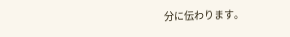分に伝わります。